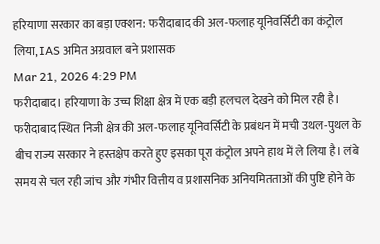हरियाणा सरकार का बड़ा एक्शन: फरीदाबाद की अल-फलाह यूनिवर्सिटी का कंट्रोल लिया, IAS अमित अग्रवाल बने प्रशासक
Mar 21, 2026 4:29 PM
फरीदाबाद। हरियाणा के उच्च शिक्षा क्षेत्र में एक बड़ी हलचल देखने को मिल रही है। फरीदाबाद स्थित निजी क्षेत्र की अल-फलाह यूनिवर्सिटी के प्रबंधन में मची उथल-पुथल के बीच राज्य सरकार ने हस्तक्षेप करते हुए इसका पूरा कंट्रोल अपने हाथ में ले लिया है। लंबे समय से चल रही जांच और गंभीर वित्तीय व प्रशासनिक अनियमितताओं की पुष्टि होने के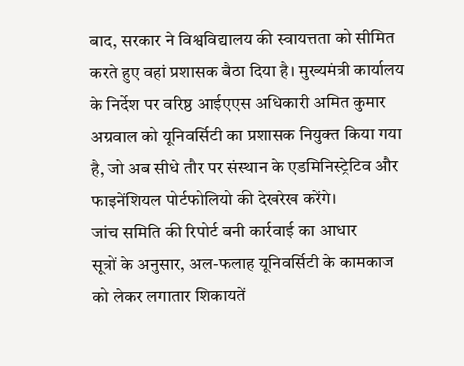बाद, सरकार ने विश्वविद्यालय की स्वायत्तता को सीमित करते हुए वहां प्रशासक बैठा दिया है। मुख्यमंत्री कार्यालय के निर्देश पर वरिष्ठ आईएएस अधिकारी अमित कुमार अग्रवाल को यूनिवर्सिटी का प्रशासक नियुक्त किया गया है, जो अब सीधे तौर पर संस्थान के एडमिनिस्ट्रेटिव और फाइनेंशियल पोर्टफोलियो की देखरेख करेंगे।
जांच समिति की रिपोर्ट बनी कार्रवाई का आधार
सूत्रों के अनुसार, अल-फलाह यूनिवर्सिटी के कामकाज को लेकर लगातार शिकायतें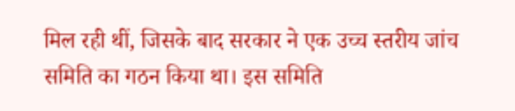मिल रही थीं, जिसके बाद सरकार ने एक उच्च स्तरीय जांच समिति का गठन किया था। इस समिति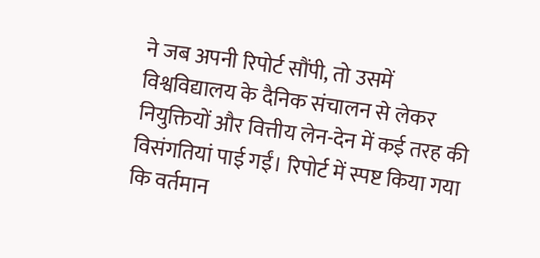ने जब अपनी रिपोर्ट सौंपी, तो उसमें विश्वविद्यालय के दैनिक संचालन से लेकर नियुक्तियों और वित्तीय लेन-देन में कई तरह की विसंगतियां पाई गईं। रिपोर्ट में स्पष्ट किया गया कि वर्तमान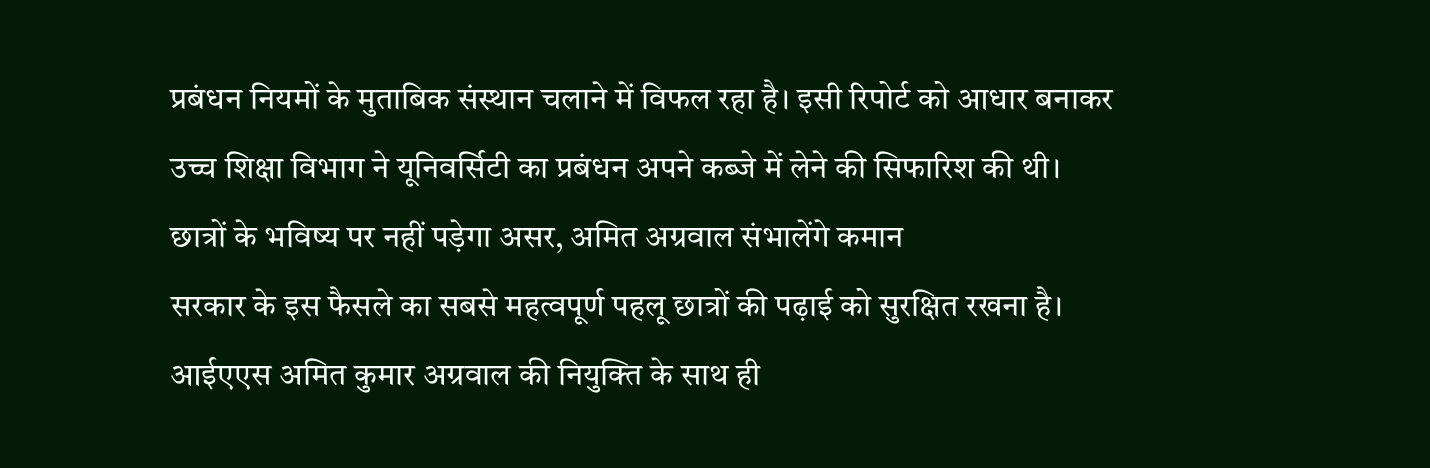प्रबंधन नियमों के मुताबिक संस्थान चलाने में विफल रहा है। इसी रिपोर्ट को आधार बनाकर उच्च शिक्षा विभाग ने यूनिवर्सिटी का प्रबंधन अपने कब्जे में लेने की सिफारिश की थी।
छात्रों के भविष्य पर नहीं पड़ेगा असर, अमित अग्रवाल संभालेंगे कमान
सरकार के इस फैसले का सबसे महत्वपूर्ण पहलू छात्रों की पढ़ाई को सुरक्षित रखना है। आईएएस अमित कुमार अग्रवाल की नियुक्ति के साथ ही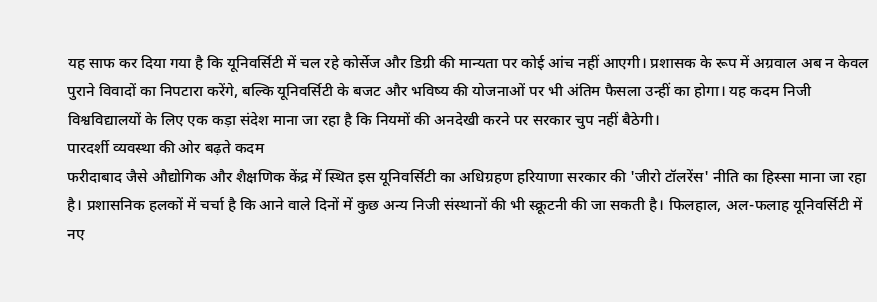यह साफ कर दिया गया है कि यूनिवर्सिटी में चल रहे कोर्सेज और डिग्री की मान्यता पर कोई आंच नहीं आएगी। प्रशासक के रूप में अग्रवाल अब न केवल पुराने विवादों का निपटारा करेंगे, बल्कि यूनिवर्सिटी के बजट और भविष्य की योजनाओं पर भी अंतिम फैसला उन्हीं का होगा। यह कदम निजी विश्वविद्यालयों के लिए एक कड़ा संदेश माना जा रहा है कि नियमों की अनदेखी करने पर सरकार चुप नहीं बैठेगी।
पारदर्शी व्यवस्था की ओर बढ़ते कदम
फरीदाबाद जैसे औद्योगिक और शैक्षणिक केंद्र में स्थित इस यूनिवर्सिटी का अधिग्रहण हरियाणा सरकार की 'जीरो टॉलरेंस' नीति का हिस्सा माना जा रहा है। प्रशासनिक हलकों में चर्चा है कि आने वाले दिनों में कुछ अन्य निजी संस्थानों की भी स्क्रूटनी की जा सकती है। फिलहाल, अल-फलाह यूनिवर्सिटी में नए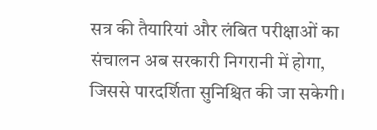सत्र की तैयारियां और लंबित परीक्षाओं का संचालन अब सरकारी निगरानी में होगा, जिससे पारदर्शिता सुनिश्चित की जा सकेगी।